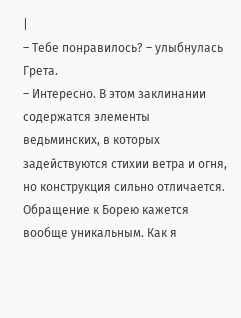|
– Тебе понравилось? – улыбнулась Грета.
– Интересно. В этом заклинании содержатся элементы ведьминских, в которых задействуются стихии ветра и огня, но конструкция сильно отличается. Обращение к Борею кажется вообще уникальным. Как я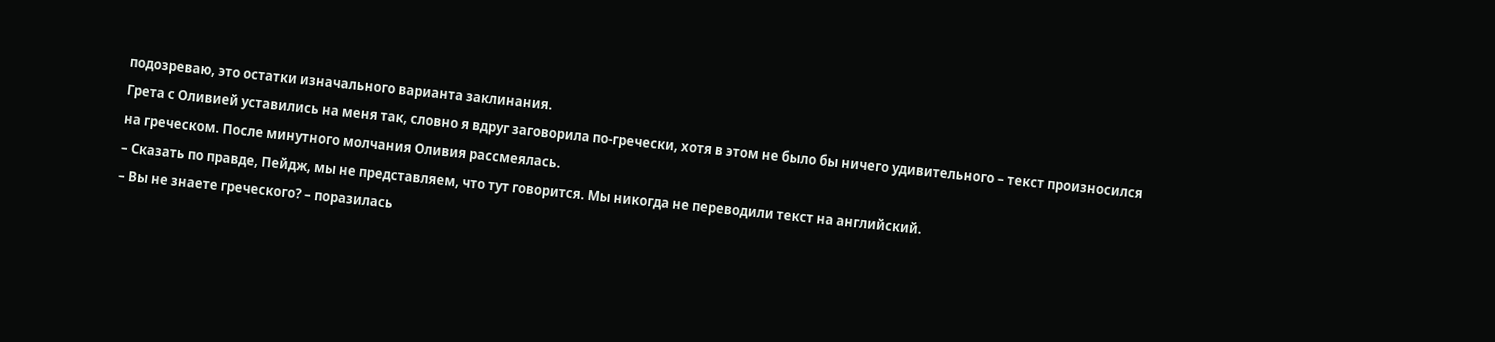подозреваю, это остатки изначального варианта заклинания.
Грета с Оливией уставились на меня так, словно я вдруг заговорила по-гречески, хотя в этом не было бы ничего удивительного – текст произносился на греческом. После минутного молчания Оливия рассмеялась.
– Сказать по правде, Пейдж, мы не представляем, что тут говорится. Мы никогда не переводили текст на английский.
– Вы не знаете греческого? – поразилась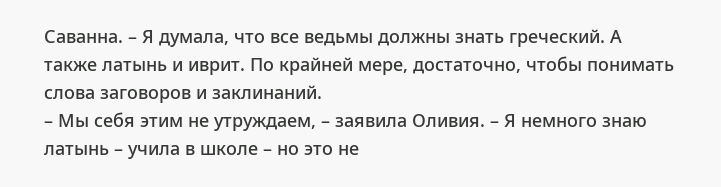Саванна. – Я думала, что все ведьмы должны знать греческий. А также латынь и иврит. По крайней мере, достаточно, чтобы понимать слова заговоров и заклинаний.
– Мы себя этим не утруждаем, – заявила Оливия. – Я немного знаю латынь – учила в школе – но это не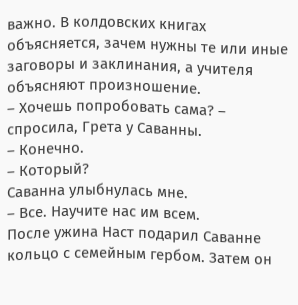важно. В колдовских книгах объясняется, зачем нужны те или иные заговоры и заклинания, а учителя объясняют произношение.
– Хочешь попробовать сама? – спросила, Грета у Саванны.
– Конечно.
– Который?
Саванна улыбнулась мне.
– Все. Научите нас им всем.
После ужина Наст подарил Саванне кольцо с семейным гербом. Затем он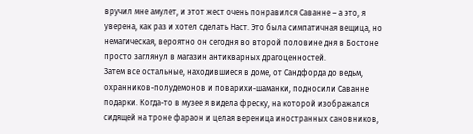вручил мне амулет, и этот жест очень понравился Саванне – а это, я уверена, как раз и хотел сделать Наст. Это была симпатичная вещица, но немагическая, вероятно он сегодня во второй половине дня в Бостоне просто заглянул в магазин антикварных драгоценностей.
Затем все остальные, находившиеся в доме, от Сандфорда до ведьм, охранников-полудемонов и поварихи-шаманки, подносили Саванне подарки. Когда-то в музее я видела фреску, на которой изображался сидящей на троне фараон и целая вереница иностранных сановников,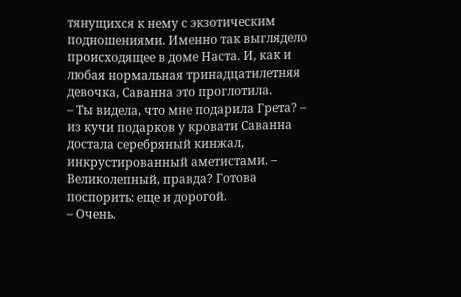тянущихся к нему с экзотическим подношениями. Именно так выглядело происходящее в доме Наста. И, как и любая нормальная тринадцатилетняя девочка, Саванна это проглотила.
– Ты видела, что мне подарила Грета? – из кучи подарков у кровати Саванна достала серебряный кинжал, инкрустированный аметистами. – Великолепный, правда? Готова поспорить: еще и дорогой.
– Очень.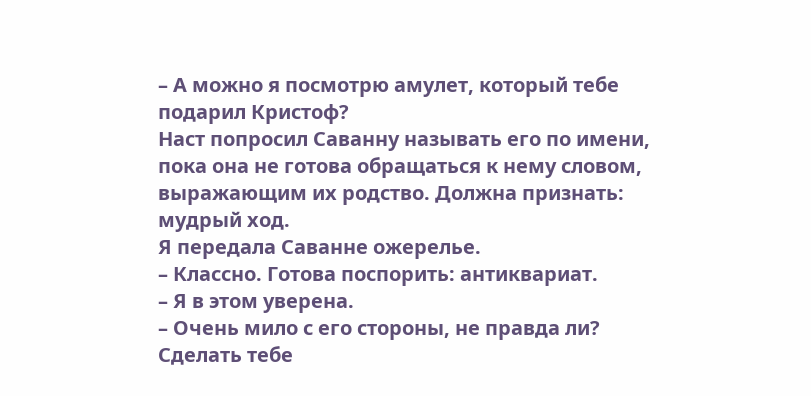– А можно я посмотрю амулет, который тебе подарил Кристоф?
Наст попросил Саванну называть его по имени, пока она не готова обращаться к нему словом, выражающим их родство. Должна признать: мудрый ход.
Я передала Саванне ожерелье.
– Классно. Готова поспорить: антиквариат.
– Я в этом уверена.
– Очень мило с его стороны, не правда ли? Сделать тебе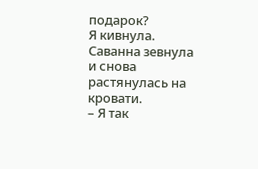подарок?
Я кивнула.
Саванна зевнула и снова растянулась на кровати.
– Я так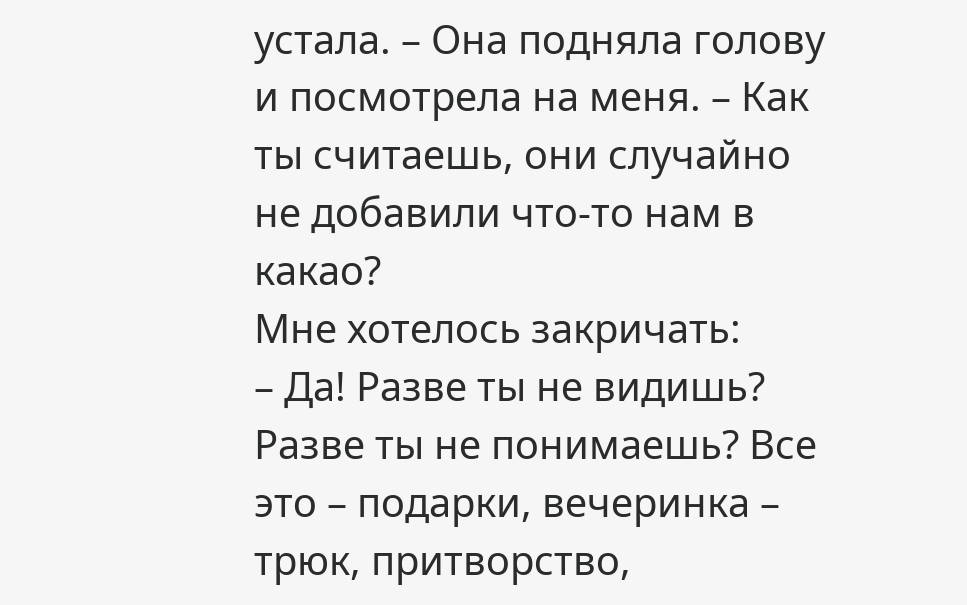устала. – Она подняла голову и посмотрела на меня. – Как ты считаешь, они случайно не добавили что-то нам в какао?
Мне хотелось закричать:
– Да! Разве ты не видишь? Разве ты не понимаешь? Все это – подарки, вечеринка – трюк, притворство,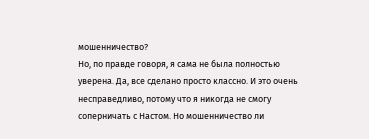мошенничество?
Но, по правде говоря, я сама не была полностью уверена. Да, все сделано просто классно. И это очень несправедливо, потому что я никогда не смогу соперничать с Настом. Но мошенничество ли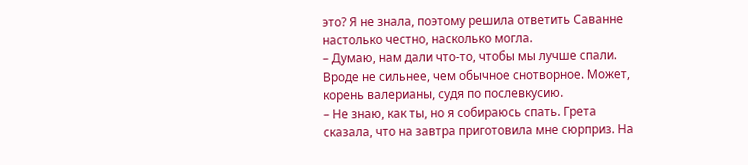это? Я не знала, поэтому решила ответить Саванне настолько честно, насколько могла.
– Думаю, нам дали что-то, чтобы мы лучше спали. Вроде не сильнее, чем обычное снотворное. Может, корень валерианы, судя по послевкусию.
– Не знаю, как ты, но я собираюсь спать. Грета сказала, что на завтра приготовила мне сюрприз. На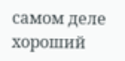самом деле хороший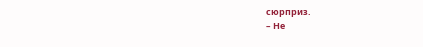сюрприз.
– Не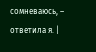сомневаюсь, – ответила я. |